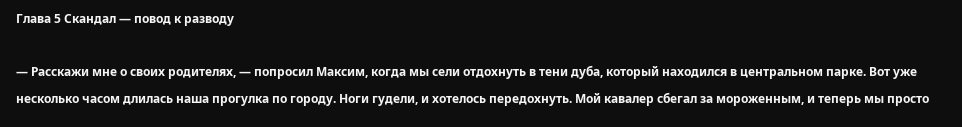Глава 5 Скандал — повод к разводу

— Расскажи мне о своих родителях, — попросил Максим, когда мы сели отдохнуть в тени дуба, который находился в центральном парке. Вот уже несколько часом длилась наша прогулка по городу. Ноги гудели, и хотелось передохнуть. Мой кавалер сбегал за мороженным, и теперь мы просто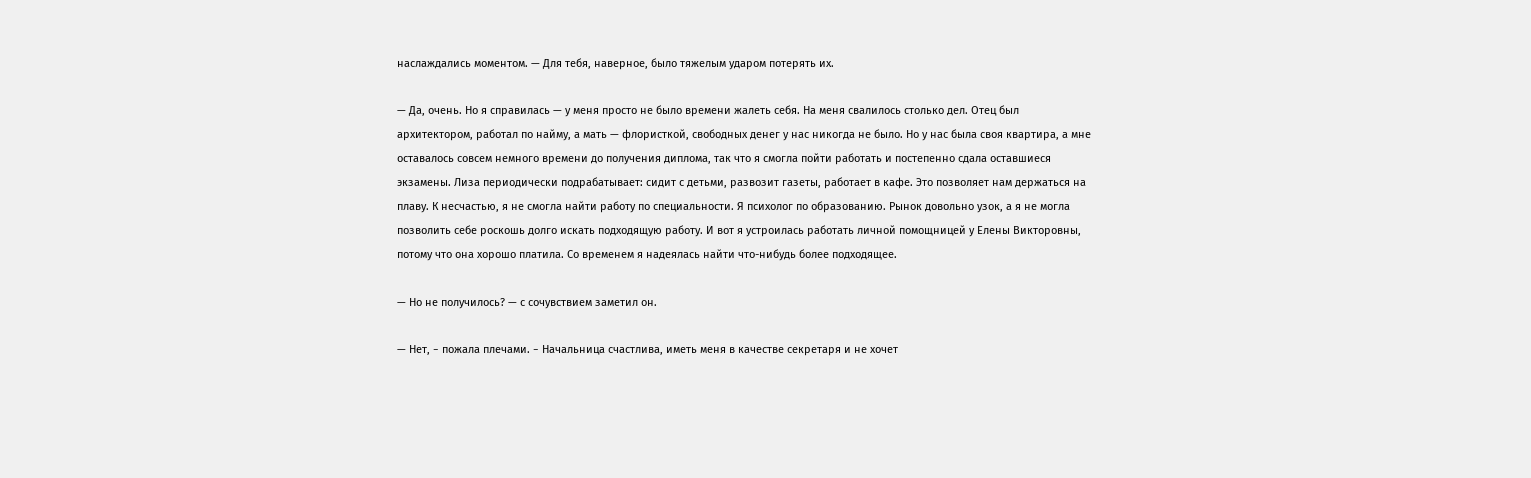наслаждались моментом. — Для тебя, наверное, было тяжелым ударом потерять их.

— Да, очень. Но я справилась — у меня просто не было времени жалеть себя. На меня свалилось столько дел. Отец был архитектором, работал по найму, а мать — флористкой, свободных денег у нас никогда не было. Но у нас была своя квартира, а мне оставалось совсем немного времени до получения диплома, так что я смогла пойти работать и постепенно сдала оставшиеся экзамены. Лиза периодически подрабатывает: сидит с детьми, развозит газеты, работает в кафе. Это позволяет нам держаться на плаву. К несчастью, я не смогла найти работу по специальности. Я психолог по образованию. Рынок довольно узок, а я не могла позволить себе роскошь долго искать подходящую работу. И вот я устроилась работать личной помощницей у Елены Викторовны, потому что она хорошо платила. Со временем я надеялась найти что-нибудь более подходящее.

— Но не получилось? — с сочувствием заметил он.

— Нет, − пожала плечами. − Начальница счастлива, иметь меня в качестве секретаря и не хочет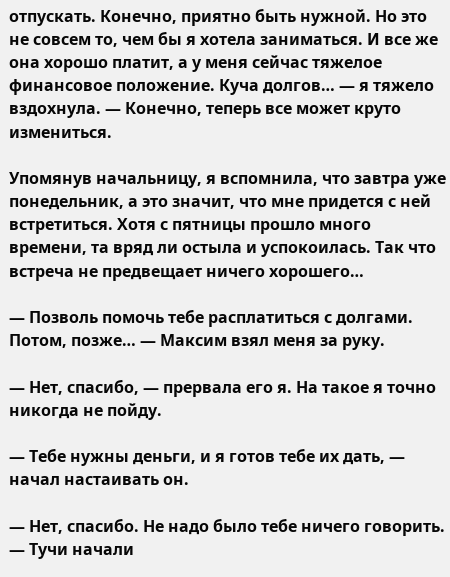отпускать. Конечно, приятно быть нужной. Но это не совсем то, чем бы я хотела заниматься. И все же она хорошо платит, а у меня сейчас тяжелое финансовое положение. Куча долгов… — я тяжело вздохнула. — Конечно, теперь все может круто измениться.

Упомянув начальницу, я вспомнила, что завтра уже понедельник, а это значит, что мне придется с ней встретиться. Хотя с пятницы прошло много времени, та вряд ли остыла и успокоилась. Так что встреча не предвещает ничего хорошего…

— Позволь помочь тебе расплатиться с долгами. Потом, позже… — Максим взял меня за руку.

— Нет, спасибо, — прервала его я. На такое я точно никогда не пойду.

— Тебе нужны деньги, и я готов тебе их дать, — начал настаивать он.

— Нет, спасибо. Не надо было тебе ничего говорить. — Тучи начали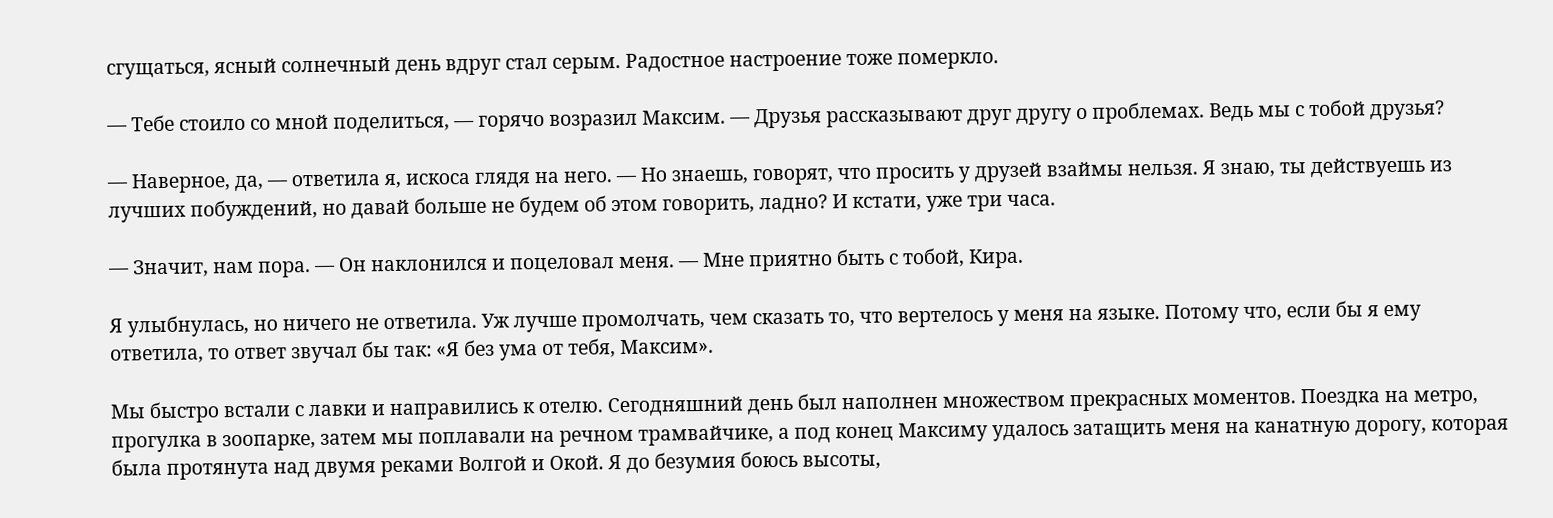сгущаться, ясный солнечный день вдруг стал серым. Радостное настроение тоже померкло.

— Тебе стоило со мной поделиться, — горячо возразил Максим. — Друзья рассказывают друг другу о проблемах. Ведь мы с тобой друзья?

— Наверное, да, — ответила я, искоса глядя на него. — Но знаешь, говорят, что просить у друзей взаймы нельзя. Я знаю, ты действуешь из лучших побуждений, но давай больше не будем об этом говорить, ладно? И кстати, уже три часа.

— Значит, нам пора. — Он наклонился и поцеловал меня. — Мне приятно быть с тобой, Кира.

Я улыбнулась, но ничего не ответила. Уж лучше промолчать, чем сказать то, что вертелось у меня на языке. Потому что, если бы я ему ответила, то ответ звучал бы так: «Я без ума от тебя, Максим».

Мы быстро встали с лавки и направились к отелю. Сегодняшний день был наполнен множеством прекрасных моментов. Поездка на метро, прогулка в зоопарке, затем мы поплавали на речном трамвайчике, а под конец Максиму удалось затащить меня на канатную дорогу, которая была протянута над двумя реками Волгой и Окой. Я до безумия боюсь высоты,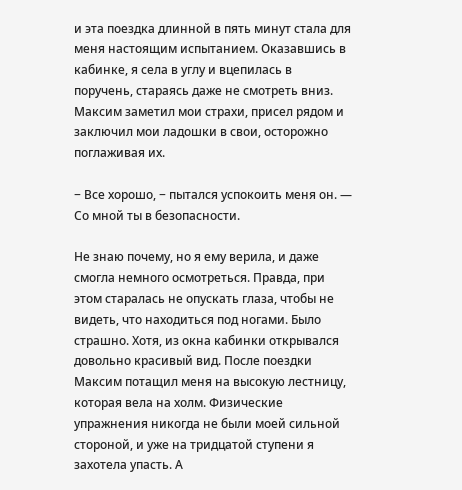и эта поездка длинной в пять минут стала для меня настоящим испытанием. Оказавшись в кабинке, я села в углу и вцепилась в поручень, стараясь даже не смотреть вниз. Максим заметил мои страхи, присел рядом и заключил мои ладошки в свои, осторожно поглаживая их.

− Все хорошо, − пытался успокоить меня он. — Со мной ты в безопасности.

Не знаю почему, но я ему верила, и даже смогла немного осмотреться. Правда, при этом старалась не опускать глаза, чтобы не видеть, что находиться под ногами. Было страшно. Хотя, из окна кабинки открывался довольно красивый вид. После поездки Максим потащил меня на высокую лестницу, которая вела на холм. Физические упражнения никогда не были моей сильной стороной, и уже на тридцатой ступени я захотела упасть. А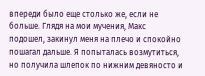впереди было еще столько же, если не больше. Глядя на мои мучения, Макс подошел, закинул меня на плечо и спокойно пошагал дальше. Я попыталась возмутиться, но получила шлепок по нижним девяносто и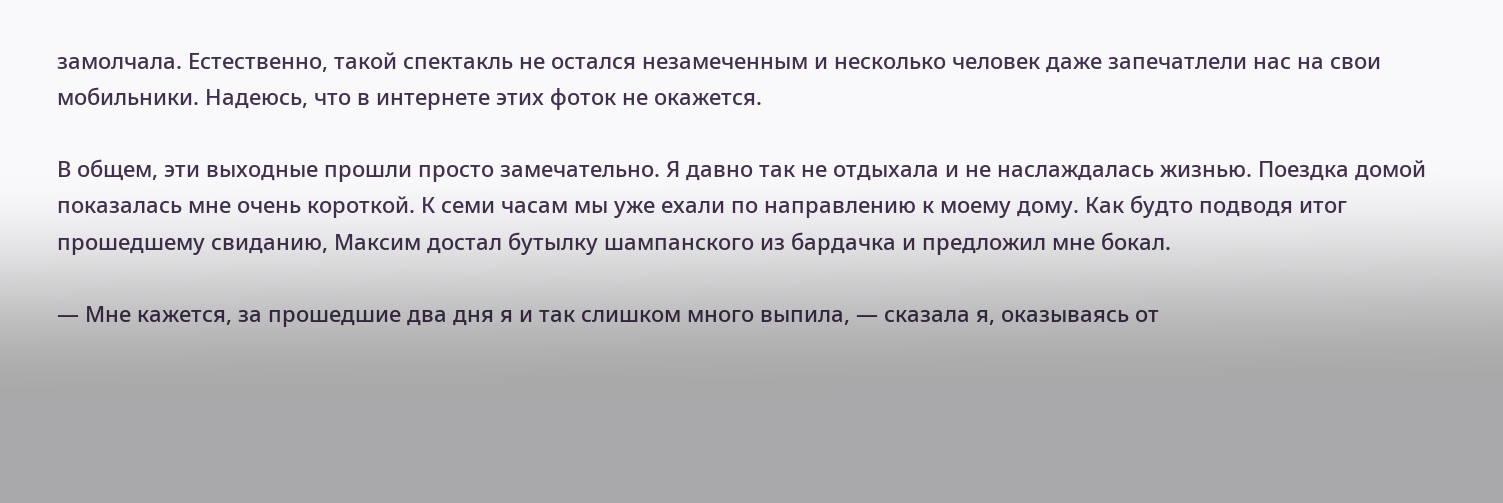замолчала. Естественно, такой спектакль не остался незамеченным и несколько человек даже запечатлели нас на свои мобильники. Надеюсь, что в интернете этих фоток не окажется.

В общем, эти выходные прошли просто замечательно. Я давно так не отдыхала и не наслаждалась жизнью. Поездка домой показалась мне очень короткой. К семи часам мы уже ехали по направлению к моему дому. Как будто подводя итог прошедшему свиданию, Максим достал бутылку шампанского из бардачка и предложил мне бокал.

— Мне кажется, за прошедшие два дня я и так слишком много выпила, — сказала я, оказываясь от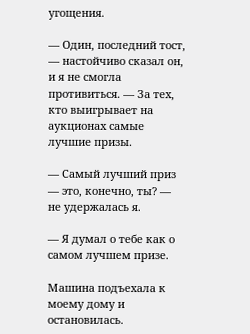угощения.

— Один, последний тост, — настойчиво сказал он, и я не смогла противиться. — За тех, кто выигрывает на аукционах самые лучшие призы.

— Самый лучший приз — это, конечно, ты? — не удержалась я.

— Я думал о тебе как о самом лучшем призе.

Машина подъехала к моему дому и остановилась.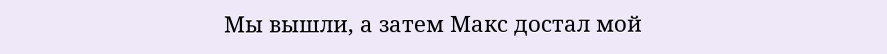Мы вышли, а затем Макс достал мой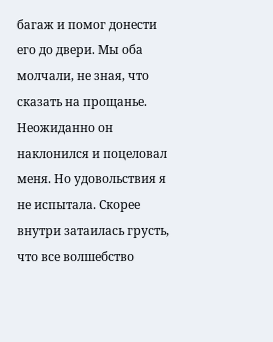багаж и помог донести его до двери. Мы оба молчали, не зная, что сказать на прощанье. Неожиданно он наклонился и поцеловал меня. Но удовольствия я не испытала. Скорее внутри затаилась грусть, что все волшебство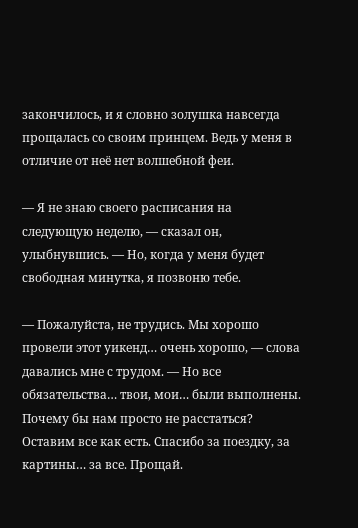закончилось, и я словно золушка навсегда прощалась со своим принцем. Ведь у меня в отличие от неё нет волшебной феи.

— Я не знаю своего расписания на следующую неделю, — сказал он, улыбнувшись. — Но, когда у меня будет свободная минутка, я позвоню тебе.

— Пожалуйста, не трудись. Мы хорошо провели этот уикенд… очень хорошо, — слова давались мне с трудом. — Но все обязательства… твои, мои… были выполнены. Почему бы нам просто не расстаться? Оставим все как есть. Спасибо за поездку, за картины… за все. Прощай.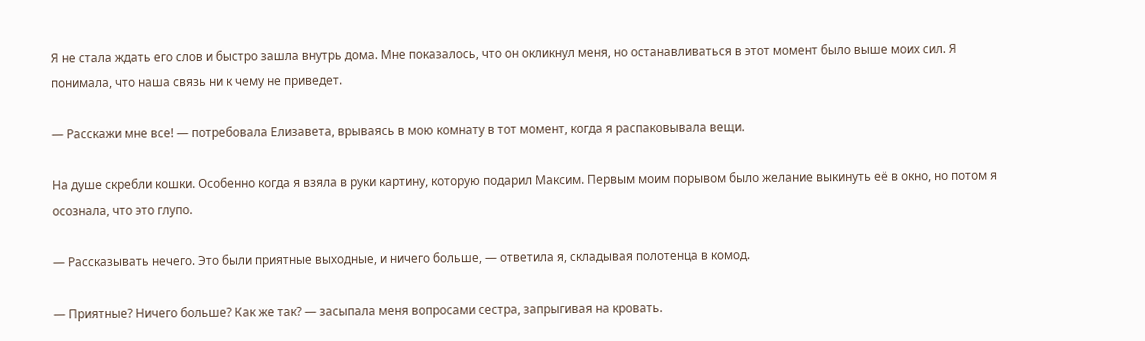Я не стала ждать его слов и быстро зашла внутрь дома. Мне показалось, что он окликнул меня, но останавливаться в этот момент было выше моих сил. Я понимала, что наша связь ни к чему не приведет.

— Расскажи мне все! — потребовала Елизавета, врываясь в мою комнату в тот момент, когда я распаковывала вещи.

На душе скребли кошки. Особенно когда я взяла в руки картину, которую подарил Максим. Первым моим порывом было желание выкинуть её в окно, но потом я осознала, что это глупо.

— Рассказывать нечего. Это были приятные выходные, и ничего больше, — ответила я, складывая полотенца в комод.

— Приятные? Ничего больше? Как же так? — засыпала меня вопросами сестра, запрыгивая на кровать.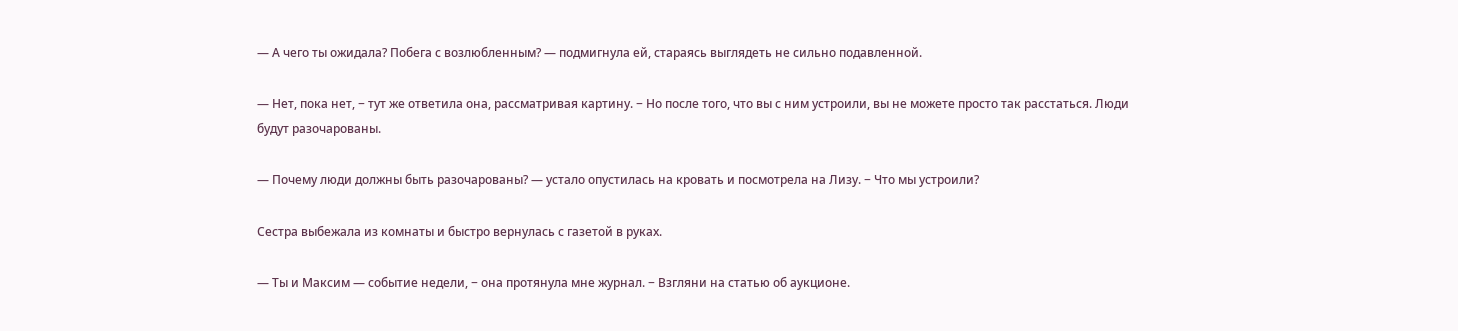— А чего ты ожидала? Побега с возлюбленным? — подмигнула ей, стараясь выглядеть не сильно подавленной.

— Нет, пока нет, − тут же ответила она, рассматривая картину. − Но после того, что вы с ним устроили, вы не можете просто так расстаться. Люди будут разочарованы.

— Почему люди должны быть разочарованы? — устало опустилась на кровать и посмотрела на Лизу. − Что мы устроили?

Сестра выбежала из комнаты и быстро вернулась с газетой в руках.

— Ты и Максим — событие недели, − она протянула мне журнал. − Взгляни на статью об аукционе.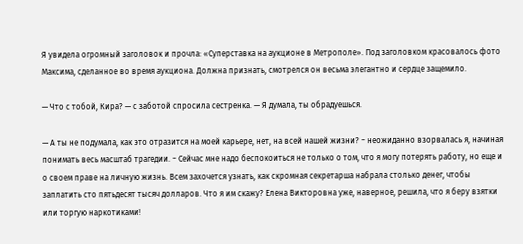Я увидела огромный заголовок и прочла: «Суперставка на аукционе в Метрополе». Под заголовком красовалось фото Максима, сделанное во время аукциона. Должна признать, смотрелся он весьма элегантно и сердце защемило.

— Что с тобой, Кира? — с заботой спросила сестренка. — Я думала, ты обрадуешься.

— А ты не подумала, как это отразится на моей карьере, нет, на всей нашей жизни? − неожиданно взорвалась я, начиная понимать весь масштаб трагедии. − Сейчас мне надо беспокоиться не только о том, что я могу потерять работу, но еще и о своем праве на личную жизнь. Всем захочется узнать, как скромная секретарша набрала столько денег, чтобы заплатить сто пятьдесят тысяч долларов. Что я им скажу? Елена Викторовна уже, наверное, решила, что я беру взятки или торгую наркотиками!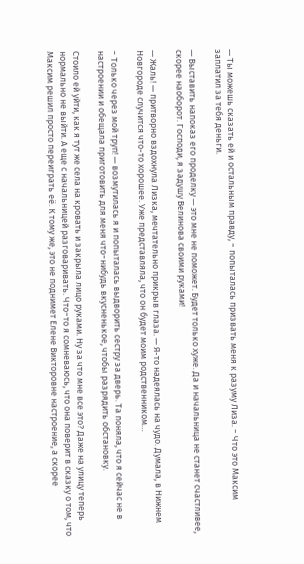— Ты можешь сказать ей и остальным правду, − попыталась призвать меня к разуму Лиза. − Что это Максим заплатил за тебя деньги.

— Выставить напоказ его проделку — это мне не поможет. Будет только хуже. Да и начальница не станет счастливее, скорее наоборот. Господи, я задушу Велинова своими руками!

— Жаль! — притворно вздохнула Лизка, мечтательно прикрыв глаза. — Я-то надеялась на чудо. Думала, в Нижнем Новгороде случится что-то хорошее. Уже представляла, что он будет моим родственником…

− Только через мой труп! — возмутилась я и попыталась выдворить сестру за дверь. Та поняла, что я сейчас не в настроении и обещала приготовить для меня что−нибудь вкусненькое, чтобы разрядить обстановку.

Стоило ей уйти, как я тут же села на кровать и закрыла лицо руками. Ну за что мне все это? Даже на улицу теперь нормально не выйти. А еще с начальницей разговаривать. Что−то я сомневаюсь, что она поверит в сказку о том, что Максим решил просто переиграть её. К тому же, это не поднимет Елене Викторовне настроение, а скорее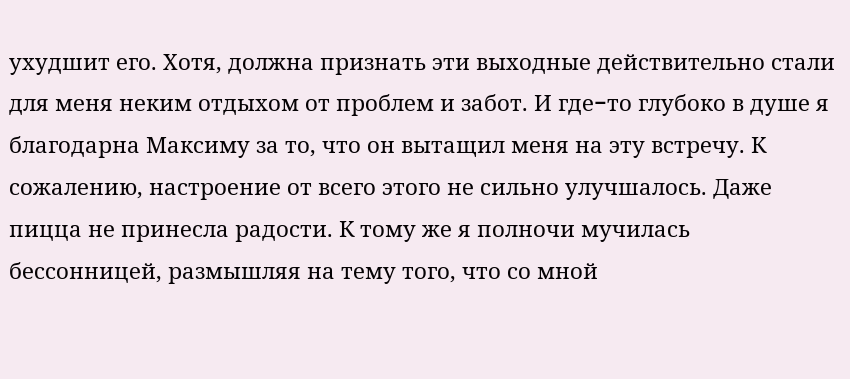ухудшит его. Хотя, должна признать эти выходные действительно стали для меня неким отдыхом от проблем и забот. И где−то глубоко в душе я благодарна Максиму за то, что он вытащил меня на эту встречу. К сожалению, настроение от всего этого не сильно улучшалось. Даже пицца не принесла радости. К тому же я полночи мучилась бессонницей, размышляя на тему того, что со мной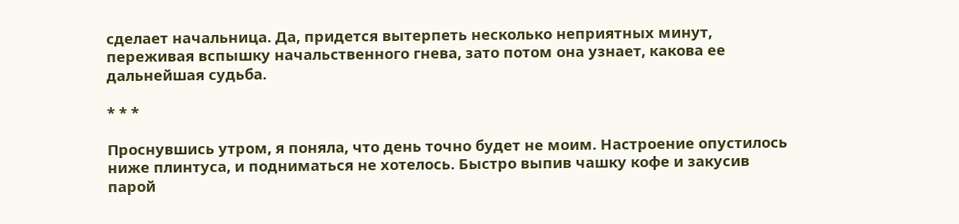сделает начальница. Да, придется вытерпеть несколько неприятных минут, переживая вспышку начальственного гнева, зато потом она узнает, какова ее дальнейшая судьба.

* * *

Проснувшись утром, я поняла, что день точно будет не моим. Настроение опустилось ниже плинтуса, и подниматься не хотелось. Быстро выпив чашку кофе и закусив парой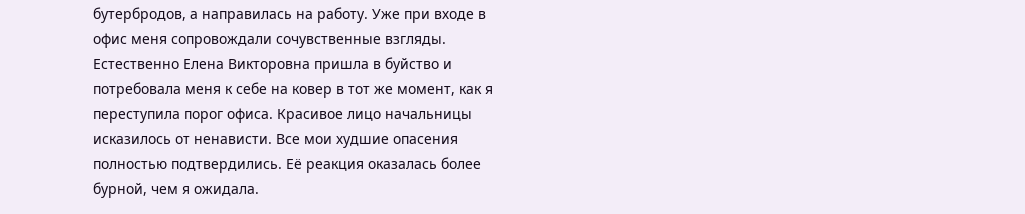бутербродов, а направилась на работу. Уже при входе в офис меня сопровождали сочувственные взгляды. Естественно Елена Викторовна пришла в буйство и потребовала меня к себе на ковер в тот же момент, как я переступила порог офиса. Красивое лицо начальницы исказилось от ненависти. Все мои худшие опасения полностью подтвердились. Её реакция оказалась более бурной, чем я ожидала.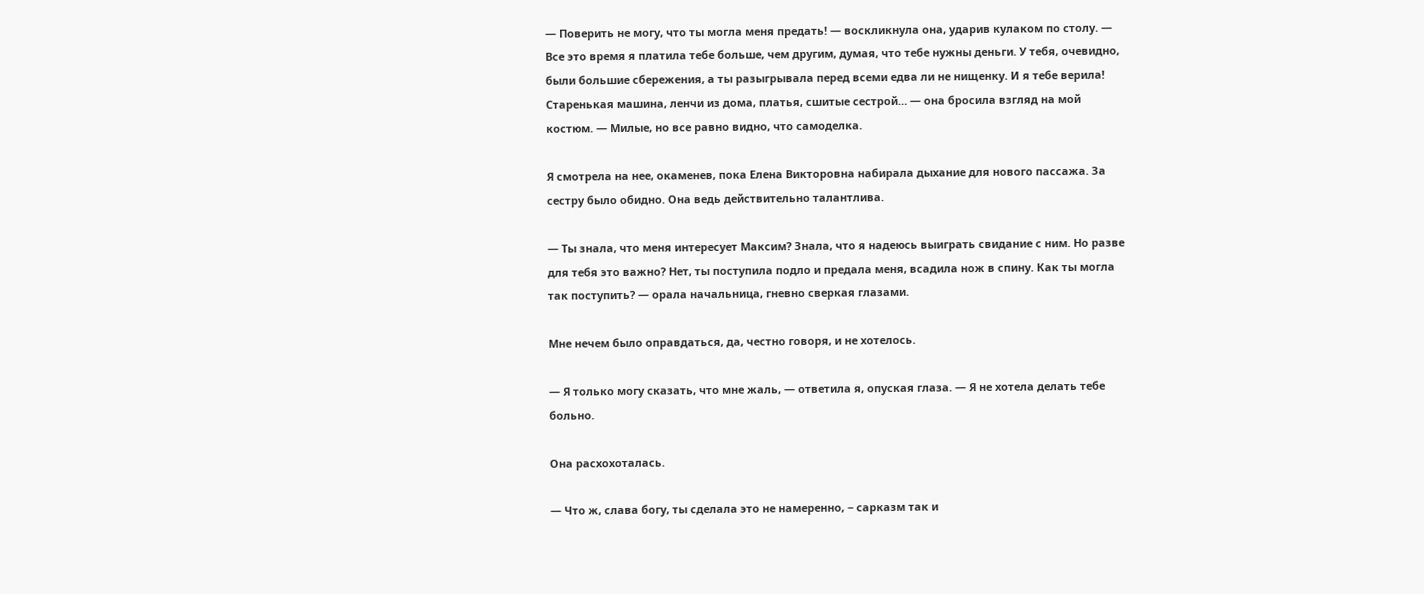— Поверить не могу, что ты могла меня предать! — воскликнула она, ударив кулаком по столу. — Все это время я платила тебе больше, чем другим, думая, что тебе нужны деньги. У тебя, очевидно, были большие сбережения, а ты разыгрывала перед всеми едва ли не нищенку. И я тебе верила! Старенькая машина, ленчи из дома, платья, сшитые сестрой… — она бросила взгляд на мой костюм. — Милые, но все равно видно, что самоделка.

Я смотрела на нее, окаменев, пока Елена Викторовна набирала дыхание для нового пассажа. За сестру было обидно. Она ведь действительно талантлива.

— Ты знала, что меня интересует Максим? Знала, что я надеюсь выиграть свидание с ним. Но разве для тебя это важно? Нет, ты поступила подло и предала меня, всадила нож в спину. Как ты могла так поступить? — орала начальница, гневно сверкая глазами.

Мне нечем было оправдаться, да, честно говоря, и не хотелось.

— Я только могу сказать, что мне жаль, — ответила я, опуская глаза. — Я не хотела делать тебе больно.

Она расхохоталась.

— Что ж, слава богу, ты сделала это не намеренно, − сарказм так и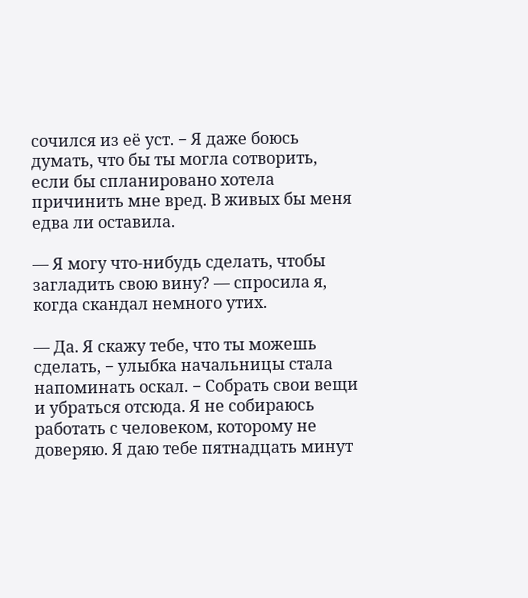сочился из её уст. − Я даже боюсь думать, что бы ты могла сотворить, если бы спланировано хотела причинить мне вред. В живых бы меня едва ли оставила.

— Я могу что-нибудь сделать, чтобы загладить свою вину? — спросила я, когда скандал немного утих.

— Да. Я скажу тебе, что ты можешь сделать, − улыбка начальницы стала напоминать оскал. − Собрать свои вещи и убраться отсюда. Я не собираюсь работать с человеком, которому не доверяю. Я даю тебе пятнадцать минут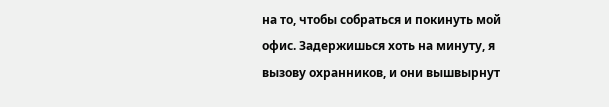на то, чтобы собраться и покинуть мой офис. Задержишься хоть на минуту, я вызову охранников, и они вышвырнут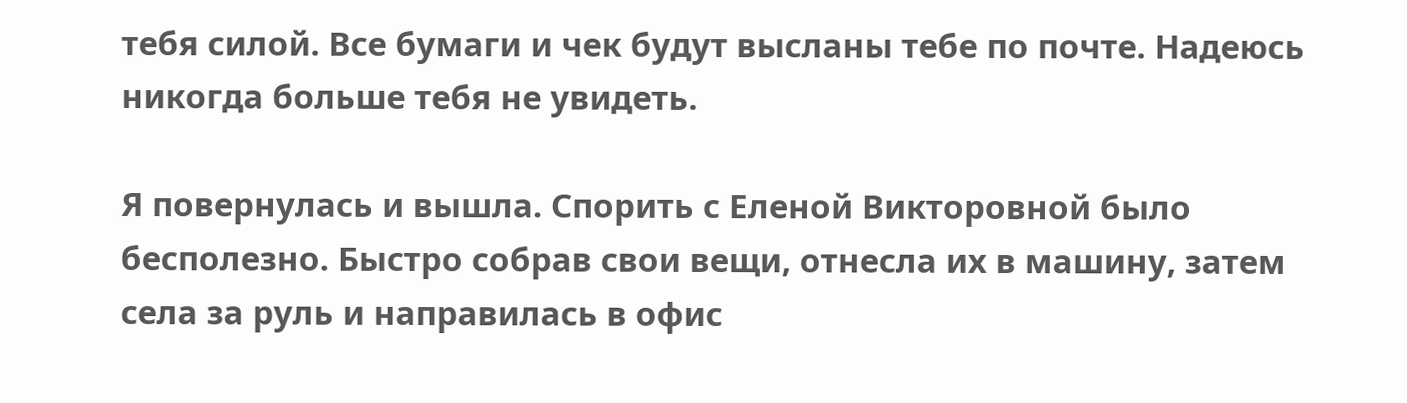тебя силой. Все бумаги и чек будут высланы тебе по почте. Надеюсь никогда больше тебя не увидеть.

Я повернулась и вышла. Спорить с Еленой Викторовной было бесполезно. Быстро собрав свои вещи, отнесла их в машину, затем села за руль и направилась в офис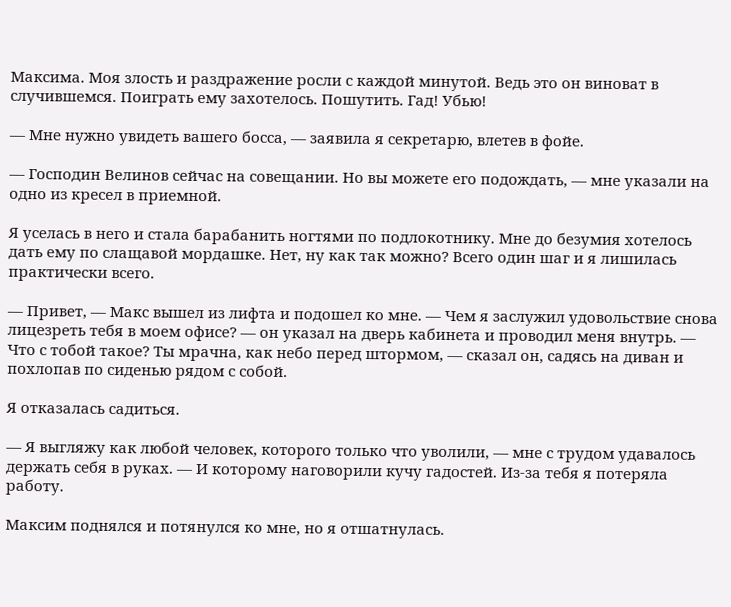Максима. Моя злость и раздражение росли с каждой минутой. Ведь это он виноват в случившемся. Поиграть ему захотелось. Пошутить. Гад! Убью!

— Мне нужно увидеть вашего босса, — заявила я секретарю, влетев в фойе.

— Господин Велинов сейчас на совещании. Но вы можете его подождать, — мне указали на одно из кресел в приемной.

Я уселась в него и стала барабанить ногтями по подлокотнику. Мне до безумия хотелось дать ему по слащавой мордашке. Нет, ну как так можно? Всего один шаг и я лишилась практически всего.

— Привет, — Макс вышел из лифта и подошел ко мне. — Чем я заслужил удовольствие снова лицезреть тебя в моем офисе? — он указал на дверь кабинета и проводил меня внутрь. — Что с тобой такое? Ты мрачна, как небо перед штормом, — сказал он, садясь на диван и похлопав по сиденью рядом с собой.

Я отказалась садиться.

— Я выгляжу как любой человек, которого только что уволили, — мне с трудом удавалось держать себя в руках. — И которому наговорили кучу гадостей. Из-за тебя я потеряла работу.

Максим поднялся и потянулся ко мне, но я отшатнулась.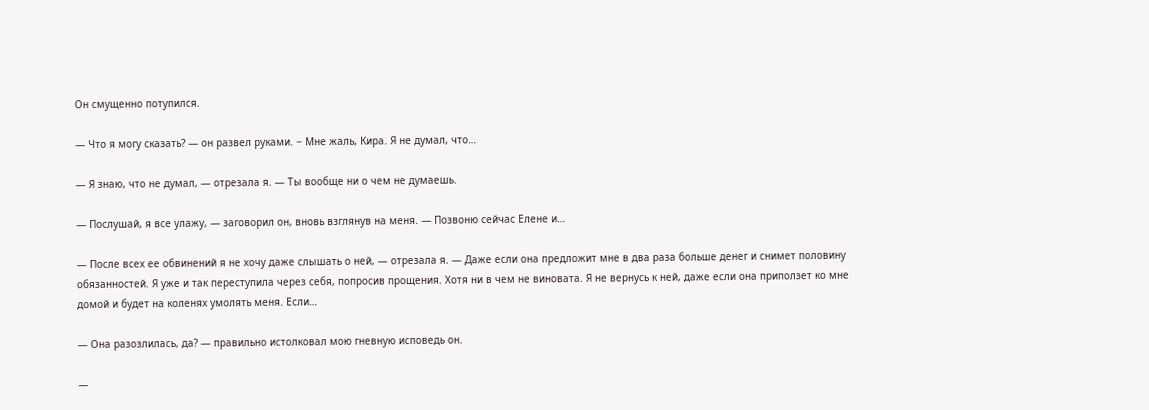Он смущенно потупился.

— Что я могу сказать? — он развел руками. − Мне жаль, Кира. Я не думал, что…

— Я знаю, что не думал, — отрезала я. — Ты вообще ни о чем не думаешь.

— Послушай, я все улажу, — заговорил он, вновь взглянув на меня. — Позвоню сейчас Елене и…

— После всех ее обвинений я не хочу даже слышать о ней, — отрезала я. — Даже если она предложит мне в два раза больше денег и снимет половину обязанностей. Я уже и так переступила через себя, попросив прощения. Хотя ни в чем не виновата. Я не вернусь к ней, даже если она приползет ко мне домой и будет на коленях умолять меня. Если…

— Она разозлилась, да? — правильно истолковал мою гневную исповедь он.

—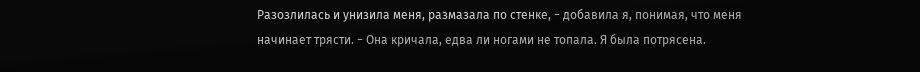Разозлилась и унизила меня, размазала по стенке, − добавила я, понимая, что меня начинает трясти. − Она кричала, едва ли ногами не топала. Я была потрясена.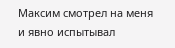Максим смотрел на меня и явно испытывал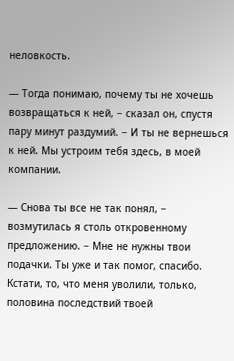неловкость.

— Тогда понимаю, почему ты не хочешь возвращаться к ней, − сказал он, спустя пару минут раздумий. − И ты не вернешься к ней. Мы устроим тебя здесь, в моей компании.

— Снова ты все не так понял, − возмутилась я столь откровенному предложению. − Мне не нужны твои подачки. Ты уже и так помог, спасибо. Кстати, то, что меня уволили, только, половина последствий твоей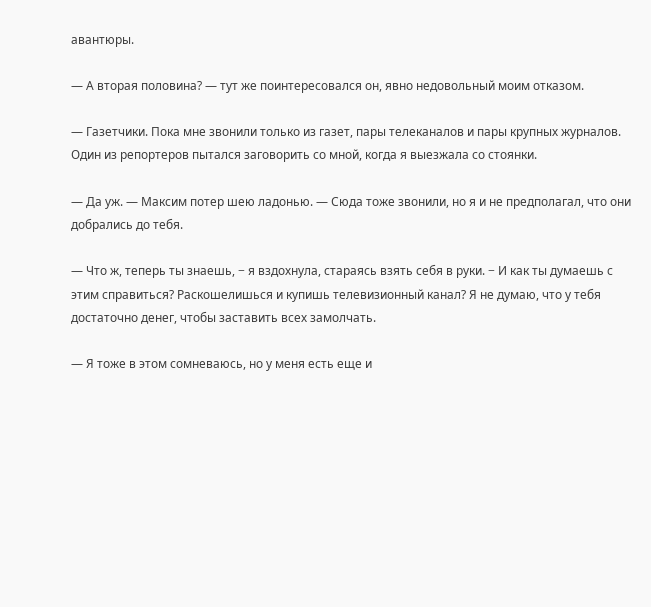авантюры.

— А вторая половина? — тут же поинтересовался он, явно недовольный моим отказом.

— Газетчики. Пока мне звонили только из газет, пары телеканалов и пары крупных журналов. Один из репортеров пытался заговорить со мной, когда я выезжала со стоянки.

— Да уж. — Максим потер шею ладонью. — Сюда тоже звонили, но я и не предполагал, что они добрались до тебя.

— Что ж, теперь ты знаешь, − я вздохнула, стараясь взять себя в руки. − И как ты думаешь с этим справиться? Раскошелишься и купишь телевизионный канал? Я не думаю, что у тебя достаточно денег, чтобы заставить всех замолчать.

— Я тоже в этом сомневаюсь, но у меня есть еще и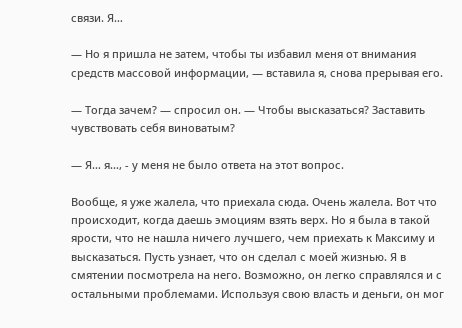связи. Я…

— Но я пришла не затем, чтобы ты избавил меня от внимания средств массовой информации, — вставила я, снова прерывая его.

— Тогда зачем? — спросил он. — Чтобы высказаться? Заставить чувствовать себя виноватым?

— Я… я…, - у меня не было ответа на этот вопрос.

Вообще, я уже жалела, что приехала сюда. Очень жалела. Вот что происходит, когда даешь эмоциям взять верх. Но я была в такой ярости, что не нашла ничего лучшего, чем приехать к Максиму и высказаться. Пусть узнает, что он сделал с моей жизнью. Я в смятении посмотрела на него. Возможно, он легко справлялся и с остальными проблемами. Используя свою власть и деньги, он мог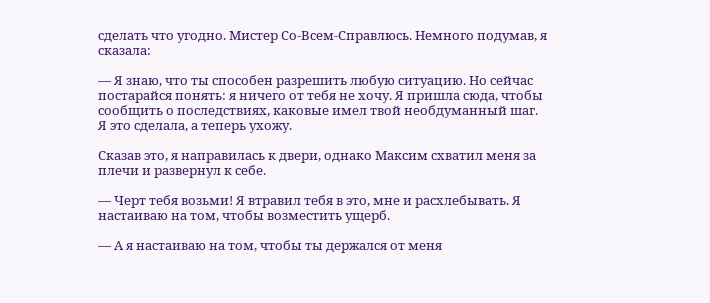сделать что угодно. Мистер Со-Всем-Справлюсь. Немного подумав, я сказала:

— Я знаю, что ты способен разрешить любую ситуацию. Но сейчас постарайся понять: я ничего от тебя не хочу. Я пришла сюда, чтобы сообщить о последствиях, каковые имел твой необдуманный шаг. Я это сделала, а теперь ухожу.

Сказав это, я направилась к двери, однако Максим схватил меня за плечи и развернул к себе.

— Черт тебя возьми! Я втравил тебя в это, мне и расхлебывать. Я настаиваю на том, чтобы возместить ущерб.

— А я настаиваю на том, чтобы ты держался от меня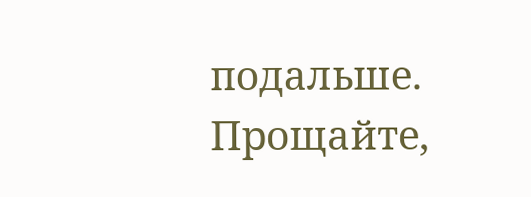подальше. Прощайте,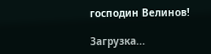господин Велинов!

Загрузка...